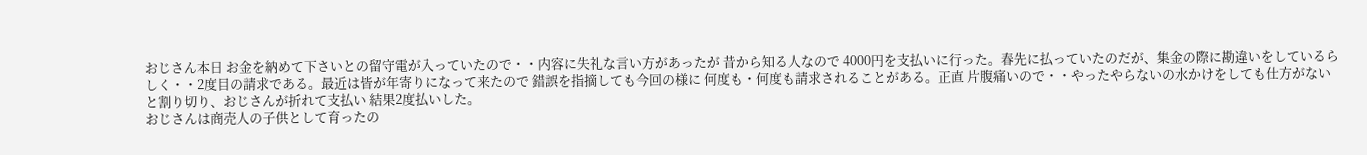おじさん本日 お金を納めて下さいとの留守電が入っていたので・・内容に失礼な言い方があったが 昔から知る人なので 4000円を支払いに行った。春先に払っていたのだが、集金の際に勘違いをしているらしく・・2度目の請求である。最近は皆が年寄りになって来たので 錯誤を指摘しても今回の様に 何度も・何度も請求されることがある。正直 片腹痛いので・・やったやらないの水かけをしても仕方がないと割り切り、おじさんが折れて支払い 結果2度払いした。
おじさんは商売人の子供として育ったの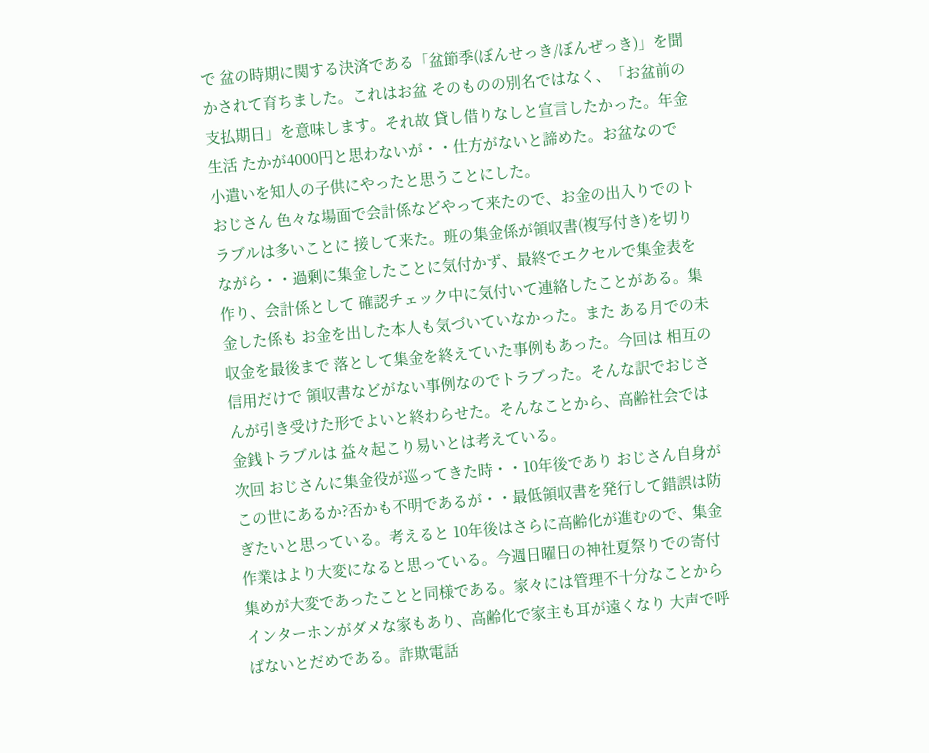で 盆の時期に関する決済である「盆節季(ぼんせっき/ぼんぜっき)」を聞かされて育ちました。これはお盆 そのものの別名ではなく、「お盆前の支払期日」を意味します。それ故 貸し借りなしと宣言したかった。年金生活 たかが4000円と思わないが・・仕方がないと諦めた。お盆なので 小遣いを知人の子供にやったと思うことにした。
おじさん 色々な場面で会計係などやって来たので、お金の出入りでのトラブルは多いことに 接して来た。班の集金係が領収書(複写付き)を切りながら・・過剰に集金したことに気付かず、最終でエクセルで集金表を作り、会計係として 確認チェック中に気付いて連絡したことがある。集金した係も お金を出した本人も気づいていなかった。また ある月での未収金を最後まで 落として集金を終えていた事例もあった。今回は 相互の信用だけで 領収書などがない事例なのでトラブった。そんな訳でおじさんが引き受けた形でよいと終わらせた。そんなことから、高齢社会では 金銭トラブルは 益々起こり易いとは考えている。
次回 おじさんに集金役が巡ってきた時・・10年後であり おじさん自身がこの世にあるか?否かも不明であるが・・最低領収書を発行して錯誤は防ぎたいと思っている。考えると 10年後はさらに高齢化が進むので、集金作業はより大変になると思っている。今週日曜日の神社夏祭りでの寄付集めが大変であったことと同様である。家々には管理不十分なことから インターホンがダメな家もあり、高齢化で家主も耳が遠くなり 大声で呼ばないとだめである。詐欺電話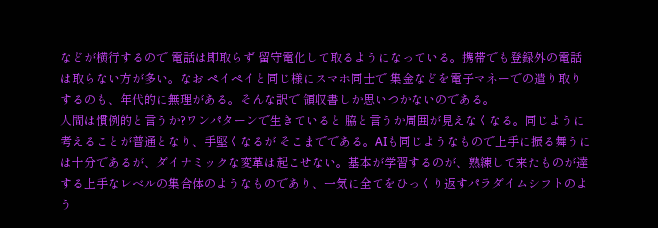などが横行するので 電話は即取らず 留守電化して取るようになっている。携帯でも登録外の電話は取らない方が多い。なお ペイペイと同じ様にスマホ同士で 集金などを電子マネーでの遣り取りするのも、年代的に無理がある。そんな訳で 領収書しか思いつかないのである。
人間は慣例的と言うか?ワンパターンで生きていると 脇と言うか周囲が見えなくなる。同じように考えることが普通となり、手堅くなるが そこまでである。AIも同じようなもので上手に振る舞うには十分であるが、ダイナミックな変革は起こせない。基本が学習するのが、熟練して来たものが達する上手なレベルの集合体のようなものであり、一気に全てをひっくり返すパラダイムシフトのよう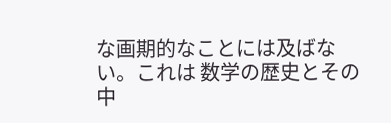な画期的なことには及ばない。これは 数学の歴史とその中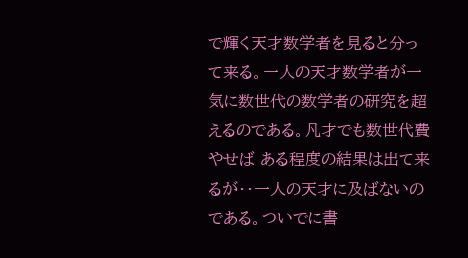で輝く天才数学者を見ると分って来る。一人の天才数学者が一気に数世代の数学者の研究を超えるのである。凡才でも数世代費やせば ある程度の結果は出て来るが・・一人の天才に及ばないのである。ついでに書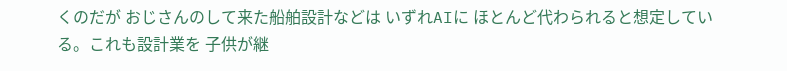くのだが おじさんのして来た船舶設計などは いずれAIに ほとんど代わられると想定している。これも設計業を 子供が継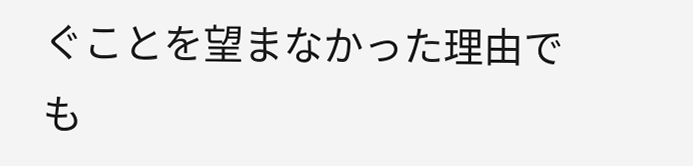ぐことを望まなかった理由でも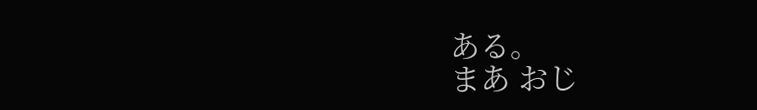ある。
まあ おじ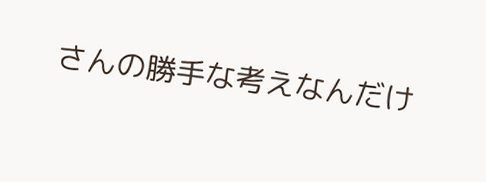さんの勝手な考えなんだけ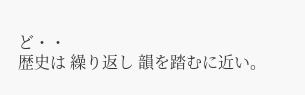ど・・
歴史は 繰り返し 韻を踏むに近い。